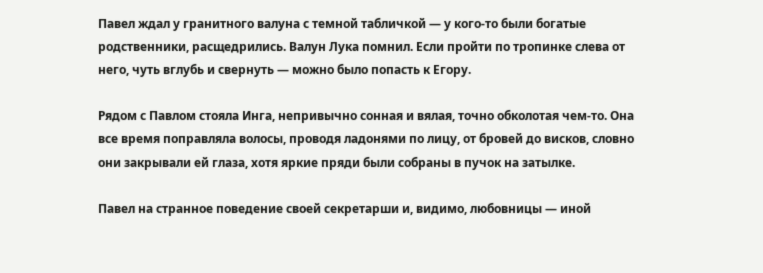Павел ждал у гранитного валуна с темной табличкой — у кого-то были богатые родственники, расщедрились. Валун Лука помнил. Если пройти по тропинке слева от него, чуть вглубь и свернуть — можно было попасть к Егору.

Рядом с Павлом стояла Инга, непривычно сонная и вялая, точно обколотая чем-то. Она все время поправляла волосы, проводя ладонями по лицу, от бровей до висков, словно они закрывали ей глаза, хотя яркие пряди были собраны в пучок на затылке.

Павел на странное поведение своей секретарши и, видимо, любовницы — иной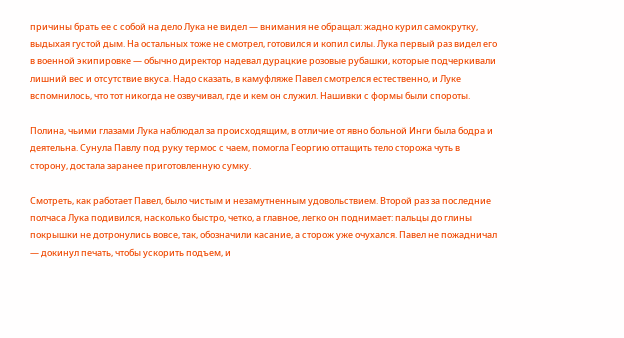причины брать ее с собой на дело Лука не видел — внимания не обращал: жадно курил самокрутку, выдыхая густой дым. На остальных тоже не смотрел, готовился и копил силы. Лука первый раз видел его в военной экипировке — обычно директор надевал дурацкие розовые рубашки, которые подчеркивали лишний вес и отсутствие вкуса. Надо сказать, в камуфляже Павел смотрелся естественно, и Луке вспомнилось, что тот никогда не озвучивал, где и кем он служил. Нашивки с формы были спороты.

Полина, чьими глазами Лука наблюдал за происходящим, в отличие от явно больной Инги была бодра и деятельна. Сунула Павлу под руку термос с чаем, помогла Георгию оттащить тело сторожа чуть в сторону, достала заранее приготовленную сумку.

Смотреть, как работает Павел, было чистым и незамутненным удовольствием. Второй раз за последние полчаса Лука подивился, насколько быстро, четко, а главное, легко он поднимает: пальцы до глины покрышки не дотронулись вовсе, так, обозначили касание, а сторож уже очухался. Павел не пожадничал — докинул печать, чтобы ускорить подъем, и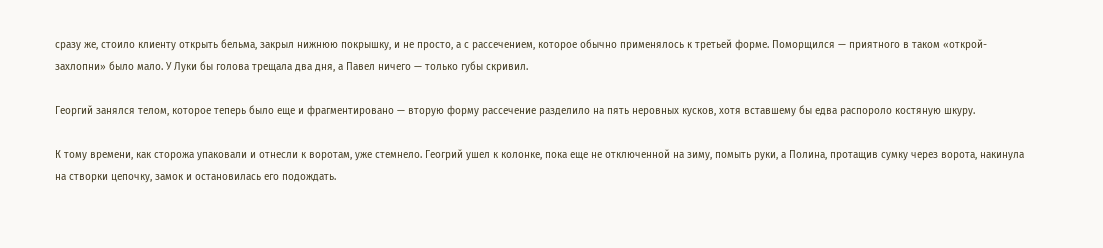сразу же, стоило клиенту открыть бельма, закрыл нижнюю покрышку, и не просто, а с рассечением, которое обычно применялось к третьей форме. Поморщился — приятного в таком «открой-захлопни» было мало. У Луки бы голова трещала два дня, а Павел ничего — только губы скривил.

Георгий занялся телом, которое теперь было еще и фрагментировано — вторую форму рассечение разделило на пять неровных кусков, хотя вставшему бы едва распороло костяную шкуру.

К тому времени, как сторожа упаковали и отнесли к воротам, уже стемнело. Геогрий ушел к колонке, пока еще не отключенной на зиму, помыть руки, а Полина, протащив сумку через ворота, накинула на створки цепочку, замок и остановилась его подождать.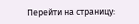Перейти на страницу: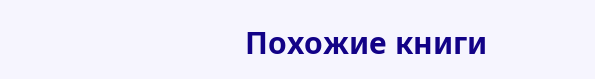Похожие книги